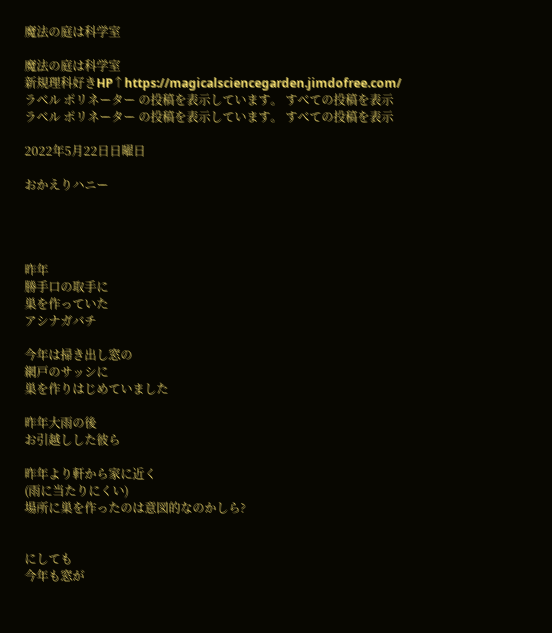魔法の庭は科学室

魔法の庭は科学室
新規理科好きHP↑https://magicalsciencegarden.jimdofree.com/
ラベル ポリネーター の投稿を表示しています。 すべての投稿を表示
ラベル ポリネーター の投稿を表示しています。 すべての投稿を表示

2022年5月22日日曜日

おかえりハニー




昨年
勝手口の取手に
巣を作っていた
アシナガバチ

今年は掃き出し窓の
網戸のサッシに
巣を作りはじめていました

昨年大雨の後
お引越しした彼ら

昨年より軒から家に近く
(雨に当たりにくい)
場所に巣を作ったのは意図的なのかしら?


にしても
今年も窓が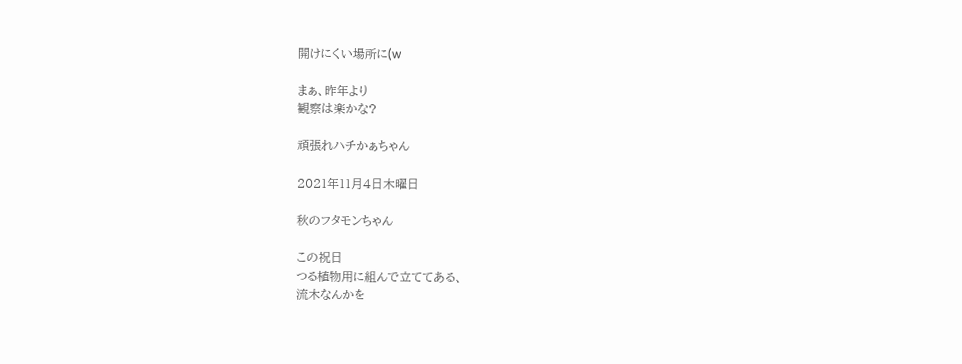開けにくい場所に(w

まぁ、昨年より
観察は楽かな?

頑張れハチかぁちゃん

2021年11月4日木曜日

秋のフタモンちゃん

この祝日
つる植物用に組んで立ててある、
流木なんかを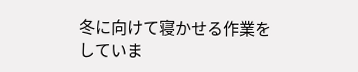冬に向けて寝かせる作業を
していま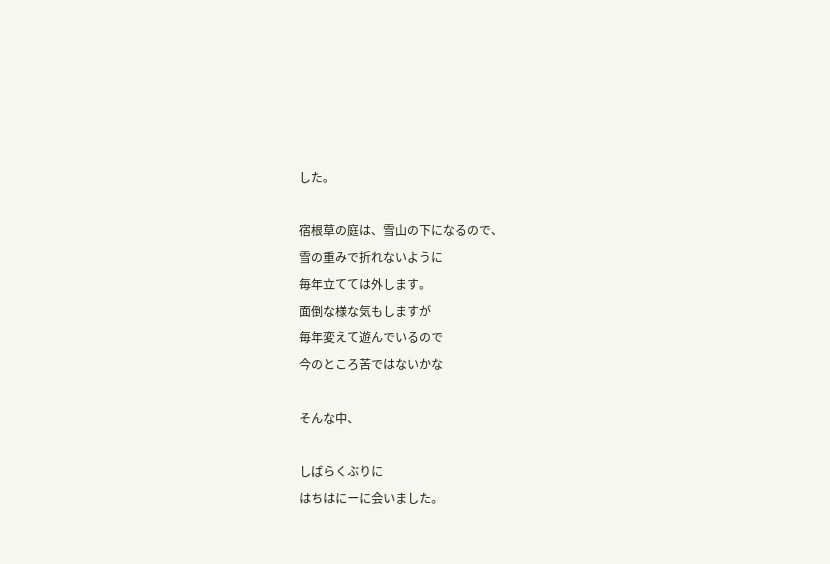した。

宿根草の庭は、雪山の下になるので、
雪の重みで折れないように
毎年立てては外します。
面倒な様な気もしますが
毎年変えて遊んでいるので
今のところ苦ではないかな

そんな中、

しばらくぶりに
はちはにーに会いました。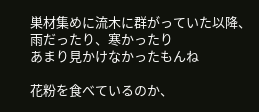巣材集めに流木に群がっていた以降、
雨だったり、寒かったり
あまり見かけなかったもんね

花粉を食べているのか、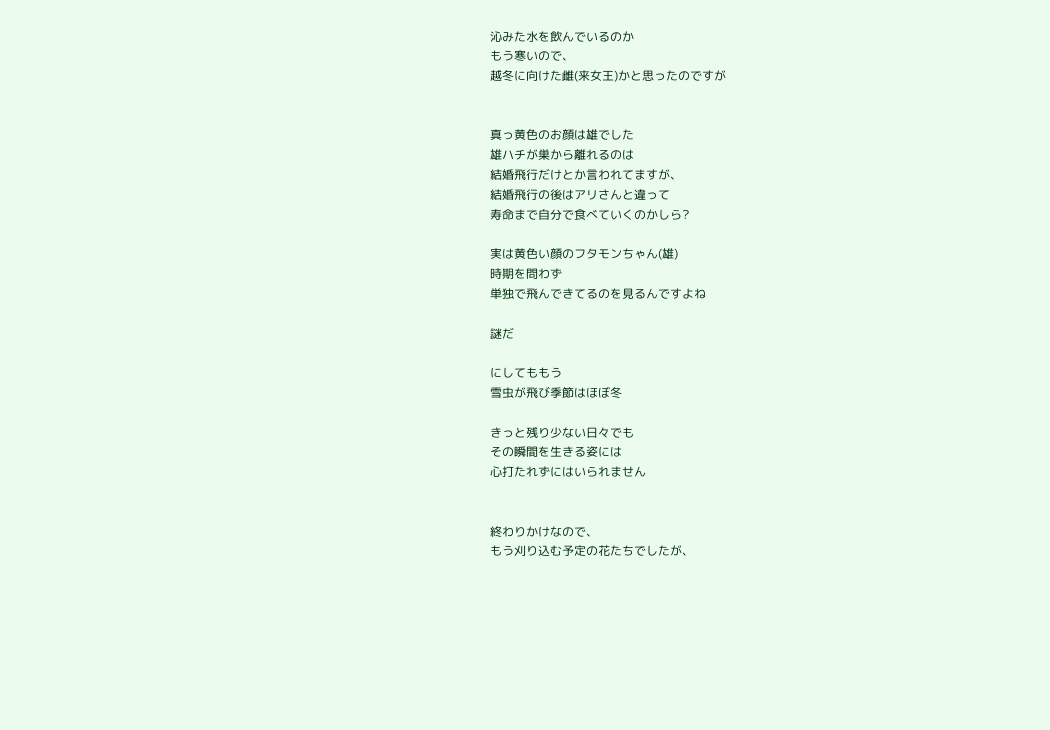沁みた水を飲んでいるのか
もう寒いので、
越冬に向けた雌(来女王)かと思ったのですが


真っ黄色のお顔は雄でした
雄ハチが巣から離れるのは
結婚飛行だけとか言われてますが、
結婚飛行の後はアリさんと違って
寿命まで自分で食べていくのかしら?

実は黄色い顔のフタモンちゃん(雄)
時期を問わず
単独で飛んできてるのを見るんですよね

謎だ

にしてももう
雪虫が飛び季節はほぼ冬

きっと残り少ない日々でも
その瞬間を生きる姿には
心打たれずにはいられません


終わりかけなので、
もう刈り込む予定の花たちでしたが、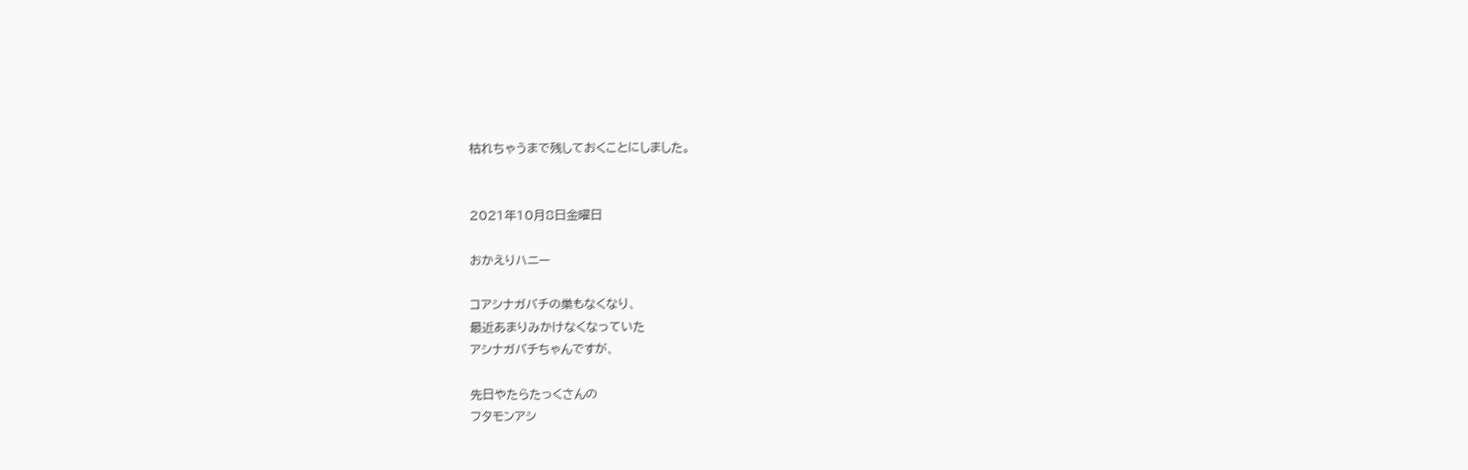枯れちゃうまで残しておくことにしました。


2021年10月8日金曜日

おかえりハニー

コアシナガバチの巣もなくなり、
最近あまりみかけなくなっていた
アシナガバチちゃんですが、

先日やたらたっくさんの
フタモンアシ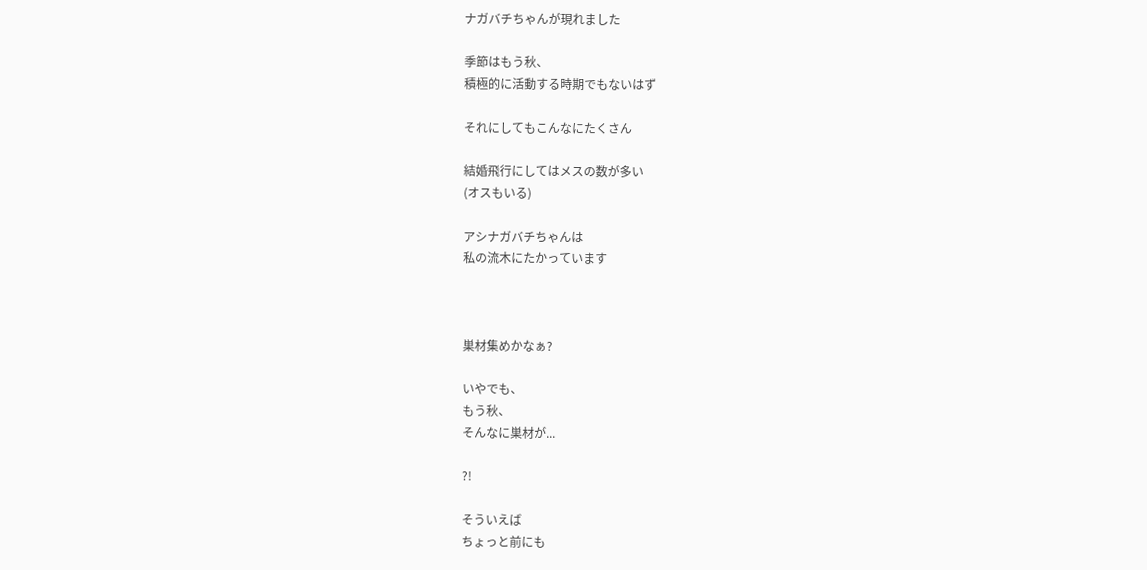ナガバチちゃんが現れました

季節はもう秋、
積極的に活動する時期でもないはず

それにしてもこんなにたくさん

結婚飛行にしてはメスの数が多い
(オスもいる)

アシナガバチちゃんは
私の流木にたかっています



巣材集めかなぁ?

いやでも、
もう秋、
そんなに巣材が...

?!

そういえば
ちょっと前にも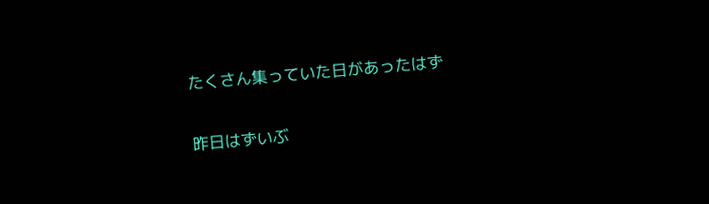たくさん集っていた日があったはず

昨日はずいぶ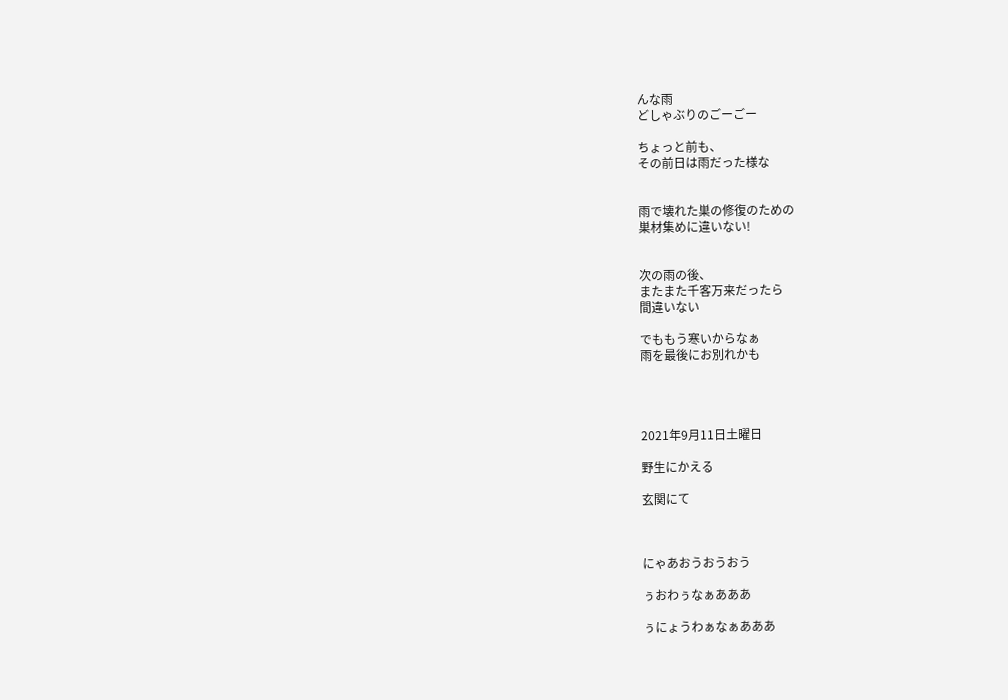んな雨
どしゃぶりのごーごー

ちょっと前も、
その前日は雨だった様な


雨で壊れた巣の修復のための
巣材集めに違いない!


次の雨の後、
またまた千客万来だったら
間違いない

でももう寒いからなぁ
雨を最後にお別れかも




2021年9月11日土曜日

野生にかえる

玄関にて



にゃあおうおうおう

ぅおわぅなぁあああ

ぅにょうわぁなぁあああ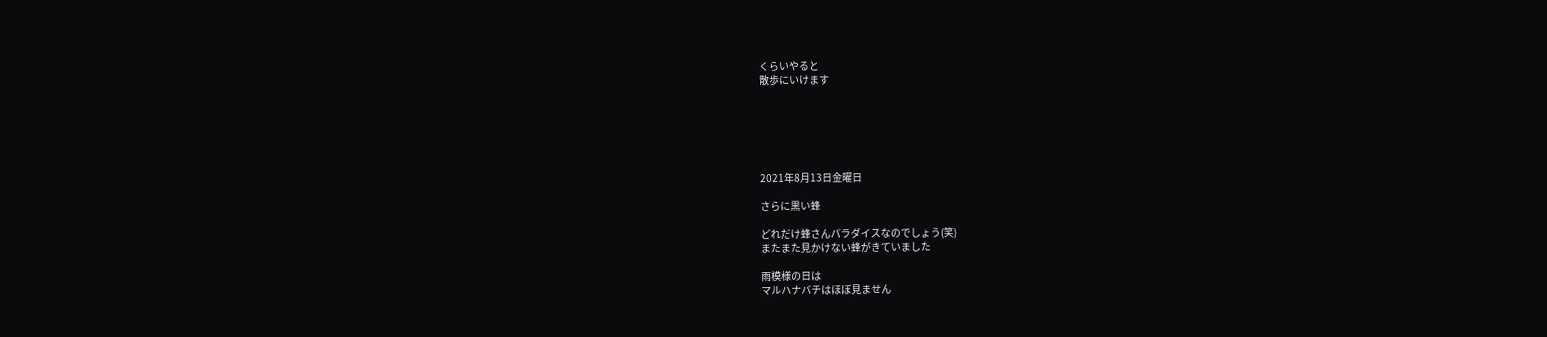くらいやると
散歩にいけます






2021年8月13日金曜日

さらに黒い蜂

どれだけ蜂さんパラダイスなのでしょう(笑)
またまた見かけない蜂がきていました

雨模様の日は
マルハナバチはほぼ見ません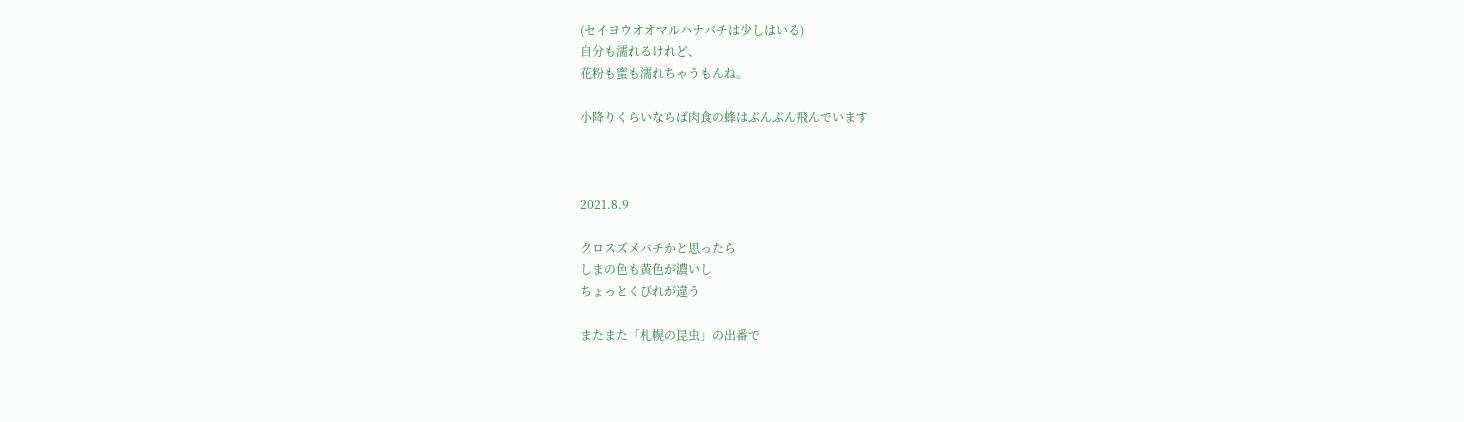(セイヨウオオマルハナバチは少しはいる)
自分も濡れるけれど、
花粉も蜜も濡れちゃうもんね。

小降りくらいならば肉食の蜂はぶんぶん飛んでいます



2021.8.9

クロスズメバチかと思ったら
しまの色も黄色が濃いし
ちょっとくびれが違う

またまた「札幌の昆虫」の出番で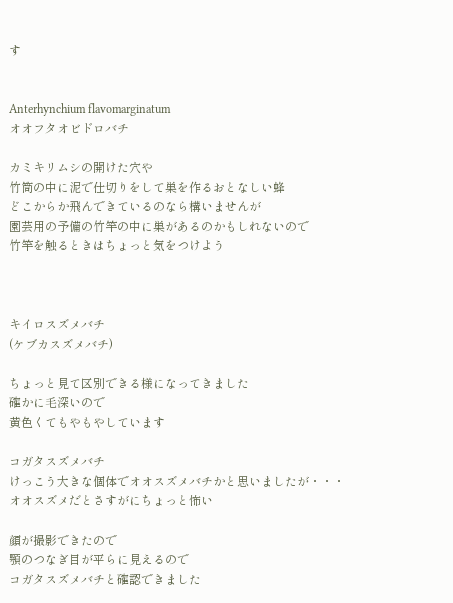す


Anterhynchium flavomarginatum
オオフタオビドロバチ

カミキリムシの開けた穴や
竹筒の中に泥で仕切りをして巣を作るおとなしい蜂
どこからか飛んできているのなら構いませんが
園芸用の予備の竹竿の中に巣があるのかもしれないので
竹竿を触るときはちょっと気をつけよう



キイロスズメバチ
(ケブカスズメバチ)

ちょっと見て区別できる様になってきました
確かに毛深いので
黄色くてもやもやしています

コガタスズメバチ
けっこう大きな個体でオオスズメバチかと思いましたが・・・
オオスズメだとさすがにちょっと怖い

顔が撮影できたので
顎のつなぎ目が平らに見えるので
コガタスズメバチと確認できました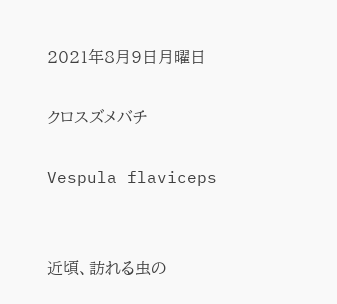2021年8月9日月曜日

クロスズメバチ

Vespula flaviceps


近頃、訪れる虫の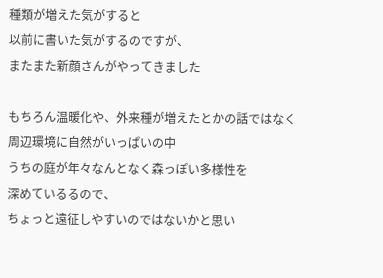種類が増えた気がすると
以前に書いた気がするのですが、
またまた新顔さんがやってきました

もちろん温暖化や、外来種が増えたとかの話ではなく
周辺環境に自然がいっぱいの中
うちの庭が年々なんとなく森っぽい多様性を
深めているるので、
ちょっと遠征しやすいのではないかと思い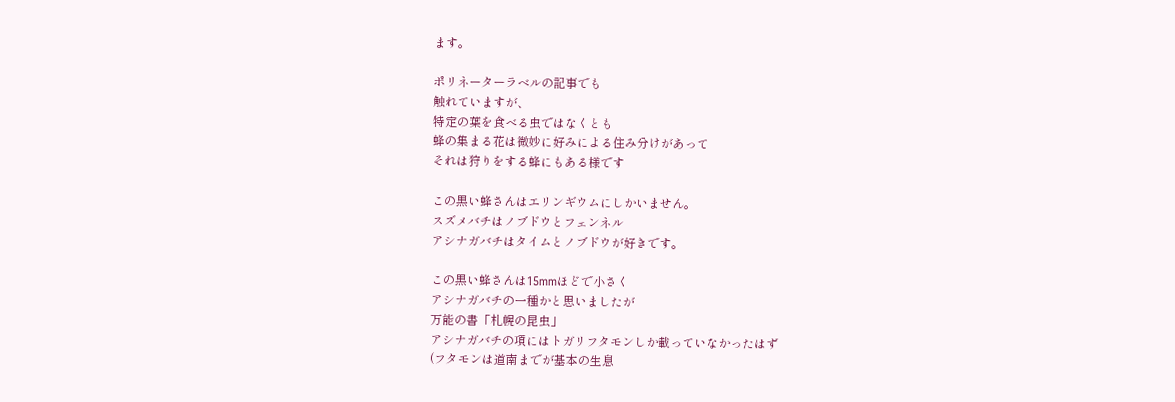ます。

ポリネーターラベルの記事でも
触れていますが、
特定の葉を食べる虫ではなくとも
蜂の集まる花は微妙に好みによる住み分けがあって
それは狩りをする蜂にもある様です

この黒い蜂さんはエリンギウムにしかいません。
スズメバチはノブドウとフェンネル
アシナガバチはタイムとノブドウが好きです。

この黒い蜂さんは15mmほどで小さく
アシナガバチの一種かと思いましたが
万能の書「札幌の昆虫」
アシナガバチの項にはトガリフタモンしか載っていなかったはず
(フタモンは道南までが基本の生息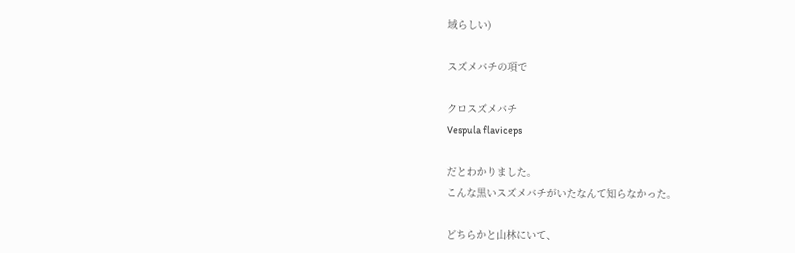域らしい)

スズメバチの項で

クロスズメバチ
Vespula flaviceps

だとわかりました。
こんな黒いスズメバチがいたなんて知らなかった。

どちらかと山林にいて、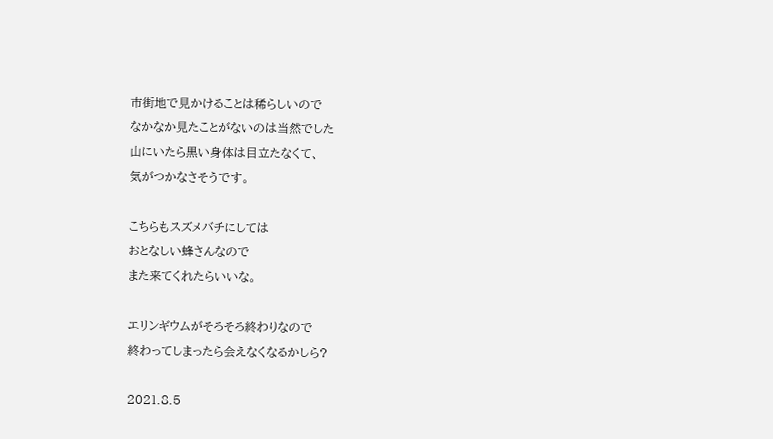市街地で見かけることは稀らしいので
なかなか見たことがないのは当然でした
山にいたら黒い身体は目立たなくて、
気がつかなさそうです。

こちらもスズメバチにしては
おとなしい蜂さんなので
また来てくれたらいいな。

エリンギウムがそろそろ終わりなので
終わってしまったら会えなくなるかしら?

2021.8.5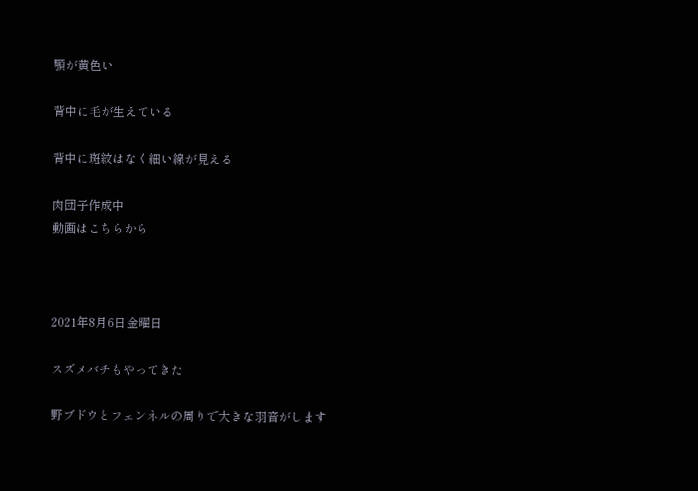顎が黄色い

背中に毛が生えている

背中に斑紋はなく細い線が見える

肉団子作成中
動画はこちらから



2021年8月6日金曜日

スズメバチもやってきた

野ブドウとフェンネルの周りで大きな羽音がします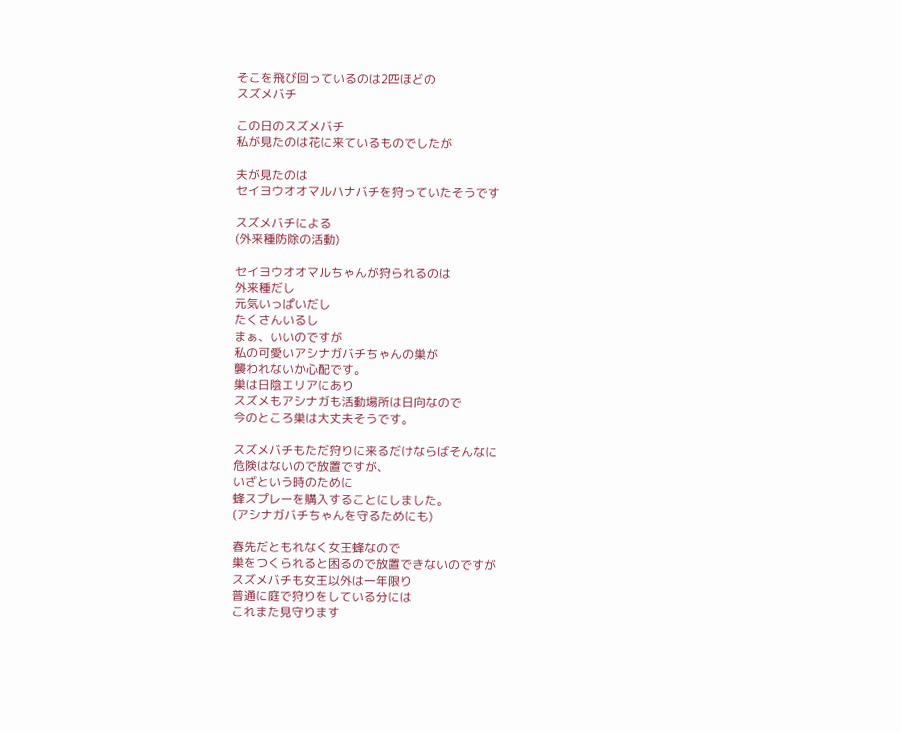そこを飛び回っているのは2匹ほどの
スズメバチ

この日のスズメバチ
私が見たのは花に来ているものでしたが

夫が見たのは
セイヨウオオマルハナバチを狩っていたそうです

スズメバチによる
(外来種防除の活動)

セイヨウオオマルちゃんが狩られるのは
外来種だし
元気いっぱいだし
たくさんいるし
まぁ、いいのですが
私の可愛いアシナガバチちゃんの巣が
襲われないか心配です。
巣は日陰エリアにあり
スズメもアシナガも活動場所は日向なので
今のところ巣は大丈夫そうです。

スズメバチもただ狩りに来るだけならばそんなに
危険はないので放置ですが、
いざという時のために
蜂スプレーを購入することにしました。
(アシナガバチちゃんを守るためにも)

春先だともれなく女王蜂なので
巣をつくられると困るので放置できないのですが
スズメバチも女王以外は一年限り
普通に庭で狩りをしている分には
これまた見守ります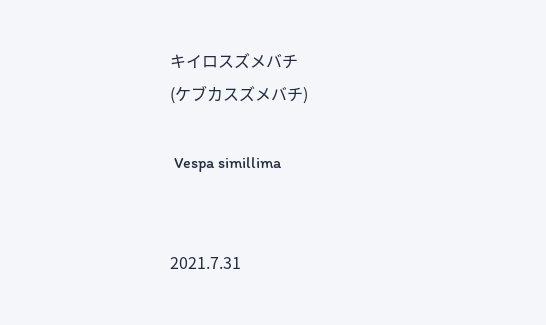キイロスズメバチ
(ケブカスズメバチ)

 Vespa simillima


2021.7.31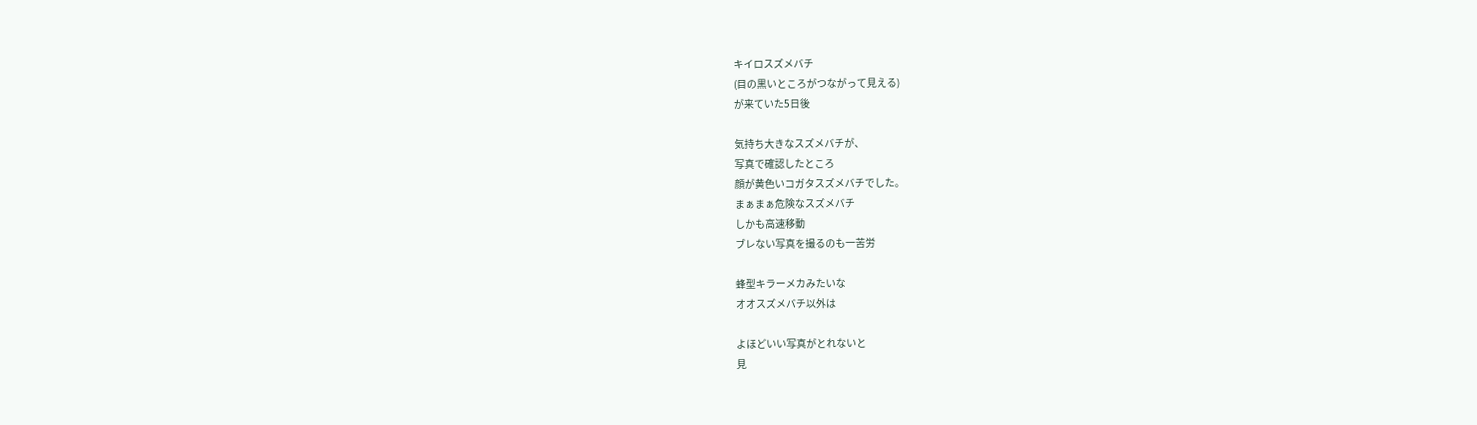キイロスズメバチ
(目の黒いところがつながって見える)
が来ていた5日後

気持ち大きなスズメバチが、
写真で確認したところ
顔が黄色いコガタスズメバチでした。
まぁまぁ危険なスズメバチ
しかも高速移動
ブレない写真を撮るのも一苦労

蜂型キラーメカみたいな
オオスズメバチ以外は

よほどいい写真がとれないと
見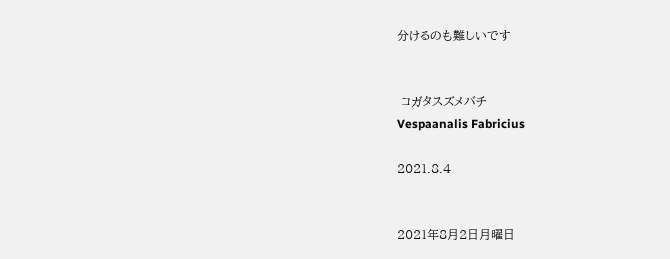分けるのも難しいです


 コガタスズメバチ
Vespaanalis Fabricius

2021.8.4


2021年8月2日月曜日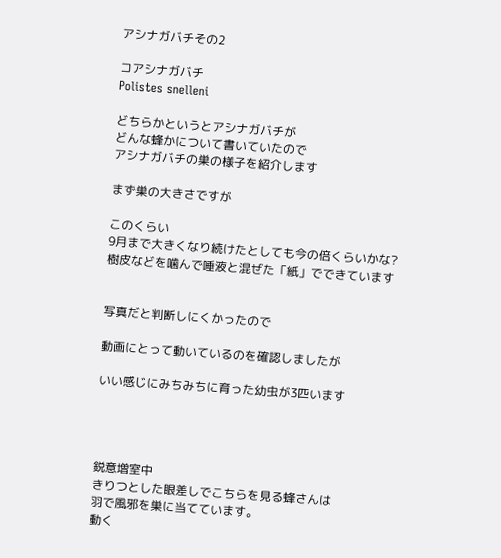アシナガバチその2

コアシナガバチ
Polistes snelleni

どちらかというとアシナガバチが
どんな蜂かについて書いていたので
アシナガバチの巣の様子を紹介します

まず巣の大きさですが

このくらい
9月まで大きくなり続けたとしても今の倍くらいかな?
樹皮などを噛んで唾液と混ぜた「紙」でできています


写真だと判断しにくかったので

動画にとって動いているのを確認しましたが

いい感じにみちみちに育った幼虫が3匹います




鋭意増室中
きりつとした眼差しでこちらを見る蜂さんは
羽で風邪を巣に当てています。
動く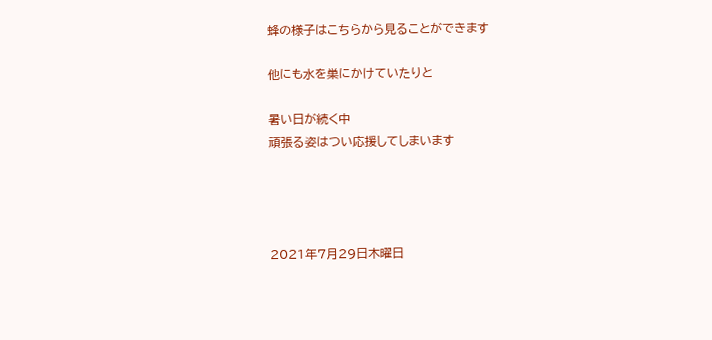蜂の様子はこちらから見ることができます

他にも水を巣にかけていたりと

暑い日が続く中
頑張る姿はつい応援してしまいます




2021年7月29日木曜日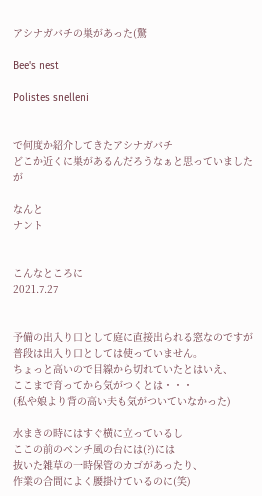アシナガバチの巣があった(驚

Bee's nest

Polistes snelleni


で何度か紹介してきたアシナガバチ
どこか近くに巣があるんだろうなぁと思っていましたが

なんと
ナント


こんなところに
2021.7.27


予備の出入り口として庭に直接出られる窓なのですが
普段は出入り口としては使っていません。
ちょっと高いので目線から切れていたとはいえ、
ここまで育ってから気がつくとは・・・
(私や娘より背の高い夫も気がついていなかった)

水まきの時にはすぐ横に立っているし
ここの前のベンチ風の台には(?)には
抜いた雑草の一時保管のカゴがあったり、
作業の合間によく腰掛けているのに(笑)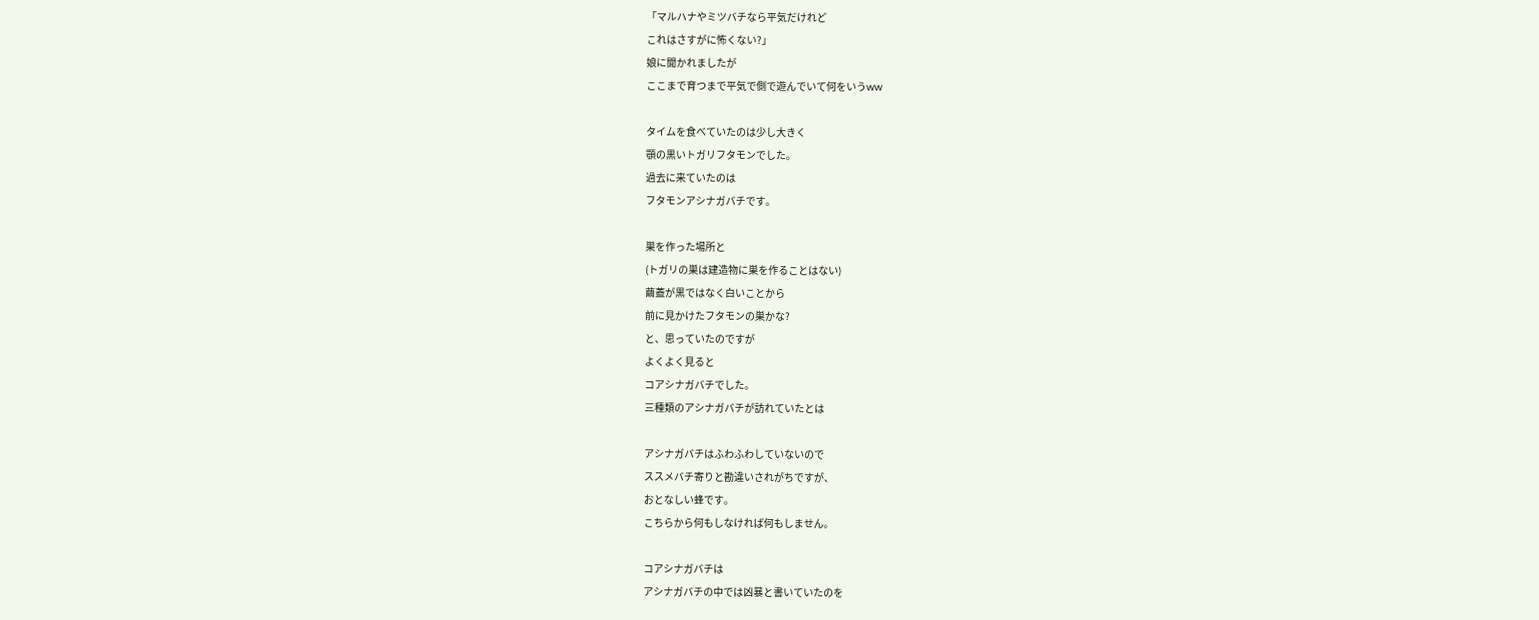「マルハナやミツバチなら平気だけれど
これはさすがに怖くない?」
娘に聞かれましたが
ここまで育つまで平気で側で遊んでいて何をいうww

タイムを食べていたのは少し大きく
顎の黒いトガリフタモンでした。
過去に来ていたのは
フタモンアシナガバチです。

巣を作った場所と
(トガリの巣は建造物に巣を作ることはない)
繭蓋が黒ではなく白いことから
前に見かけたフタモンの巣かな?
と、思っていたのですが
よくよく見ると
コアシナガバチでした。
三種類のアシナガバチが訪れていたとは

アシナガバチはふわふわしていないので
ススメバチ寄りと勘違いされがちですが、
おとなしい蜂です。
こちらから何もしなければ何もしません。

コアシナガバチは
アシナガバチの中では凶暴と書いていたのを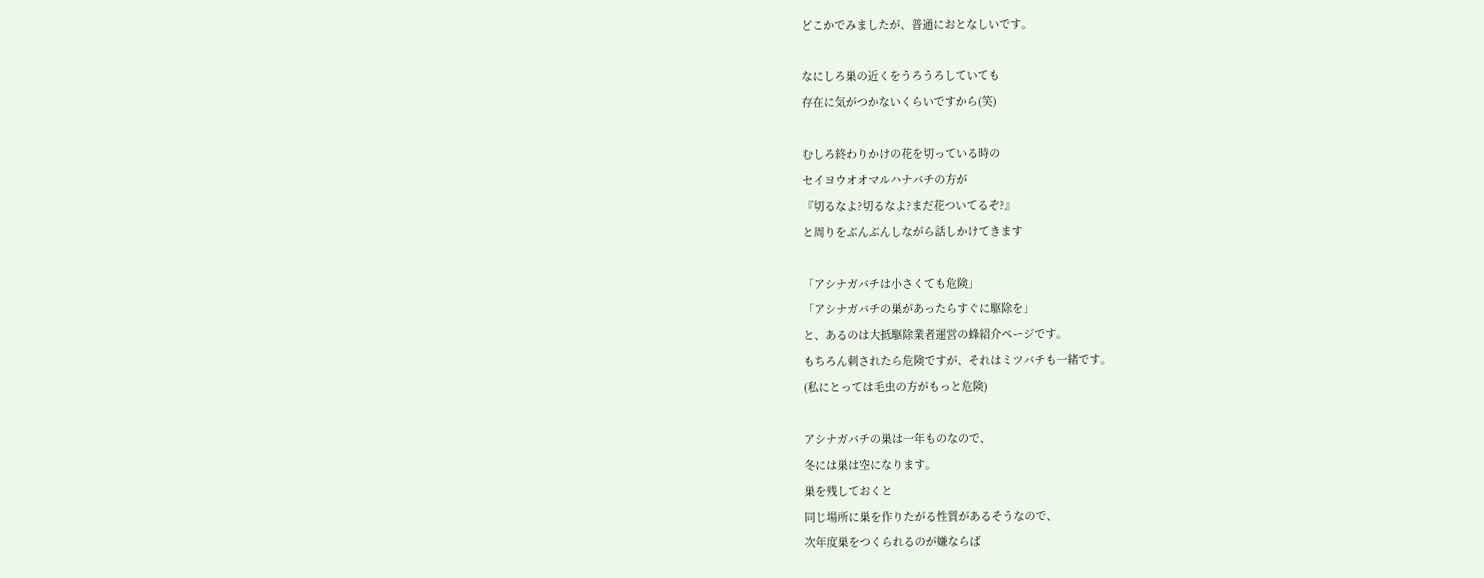どこかでみましたが、普通におとなしいです。

なにしろ巣の近くをうろうろしていても
存在に気がつかないくらいですから(笑)

むしろ終わりかけの花を切っている時の
セイヨウオオマルハナバチの方が
『切るなよ?切るなよ?まだ花ついてるぞ?』
と周りをぶんぶんしながら話しかけてきます

「アシナガバチは小さくても危険」
「アシナガバチの巣があったらすぐに駆除を」
と、あるのは大抵駆除業者運営の蜂紹介ページです。
もちろん刺されたら危険ですが、それはミツバチも一緒です。
(私にとっては毛虫の方がもっと危険)

アシナガバチの巣は一年ものなので、
冬には巣は空になります。
巣を残しておくと
同じ場所に巣を作りたがる性質があるそうなので、
次年度巣をつくられるのが嫌ならば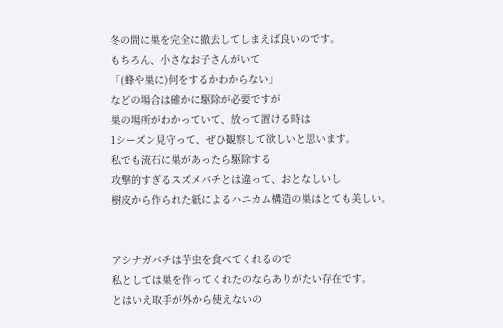冬の間に巣を完全に撤去してしまえば良いのです。
もちろん、小さなお子さんがいて
「(蜂や巣に)何をするかわからない」
などの場合は確かに駆除が必要ですが
巣の場所がわかっていて、放って置ける時は
1シーズン見守って、ぜひ観察して欲しいと思います。
私でも流石に巣があったら駆除する
攻撃的すぎるスズメバチとは違って、おとなしいし
樹皮から作られた紙によるハニカム構造の巣はとても美しい。


アシナガバチは芋虫を食べてくれるので
私としては巣を作ってくれたのならありがたい存在です。
とはいえ取手が外から使えないの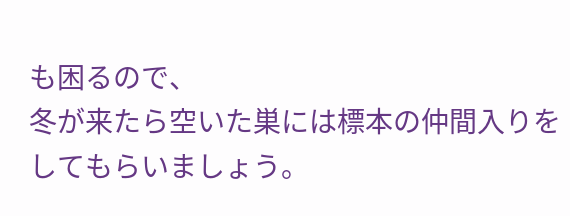も困るので、
冬が来たら空いた巣には標本の仲間入りをしてもらいましょう。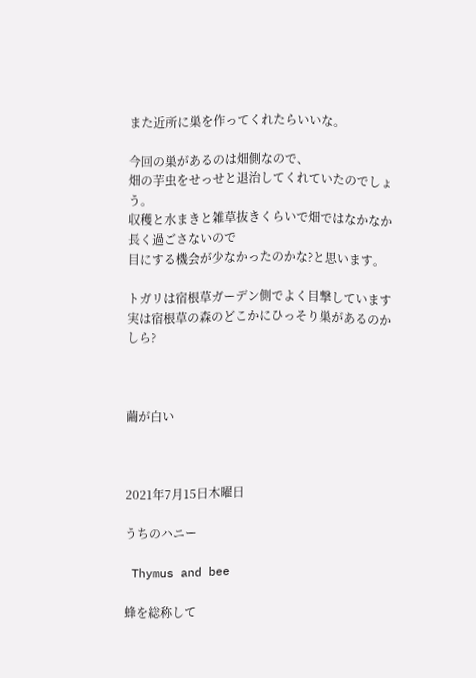また近所に巣を作ってくれたらいいな。

今回の巣があるのは畑側なので、
畑の芋虫をせっせと退治してくれていたのでしょう。
収穫と水まきと雑草抜きくらいで畑ではなかなか長く過ごさないので
目にする機会が少なかったのかな?と思います。

トガリは宿根草ガーデン側でよく目撃しています
実は宿根草の森のどこかにひっそり巣があるのかしら?



繭が白い



2021年7月15日木曜日

うちのハニー

 Thymus and bee

蜂を総称して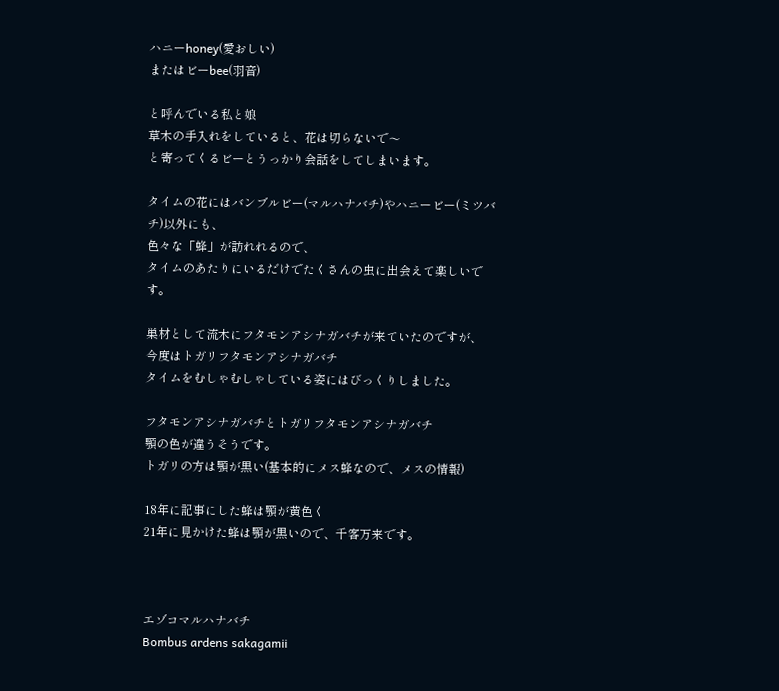ハニーhoney(愛おしい)
またはビーbee(羽音)

と呼んでいる私と娘
草木の手入れをしていると、花は切らないで〜
と寄ってくるビーとうっかり会話をしてしまいます。

タイムの花にはバンブルビー(マルハナバチ)やハニービー(ミツバチ)以外にも、
色々な「蜂」が訪れれるので、
タイムのあたりにいるだけでたくさんの虫に出会えて楽しいです。

巣材として流木にフタモンアシナガバチが来ていたのですが、
今度はトガリフタモンアシナガバチ
タイムをむしゃむしゃしている姿にはびっくりしました。

フタモンアシナガバチとトガリフタモンアシナガバチ
顎の色が違うそうです。
トガリの方は顎が黒い(基本的にメス蜂なので、メスの情報)

18年に記事にした蜂は顎が黄色く
21年に見かけた蜂は顎が黒いので、千客万来です。



エゾコマルハナバチ
Bombus ardens sakagamii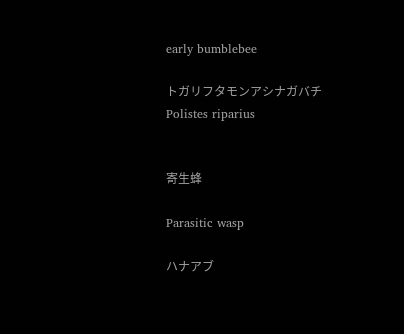early bumblebee

トガリフタモンアシナガバチ
Polistes riparius


寄生蜂

Parasitic wasp

ハナアブ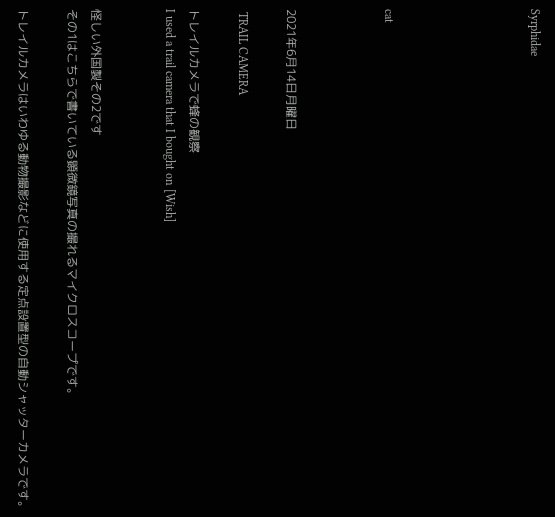Syrphidae





cat



2021年6月14日月曜日

 TRAIL CAMERA

トレイルカメラで蜂の観察
I used a trail camera that I bought on [Wish]


怪しい外国製その2です
その1はこちらで書いている顕微鏡写真の撮れるマイクロスコープです。

トレイルカメラはいわゆる動物撮影などに使用する定点設置型の自動シャッターカメラです。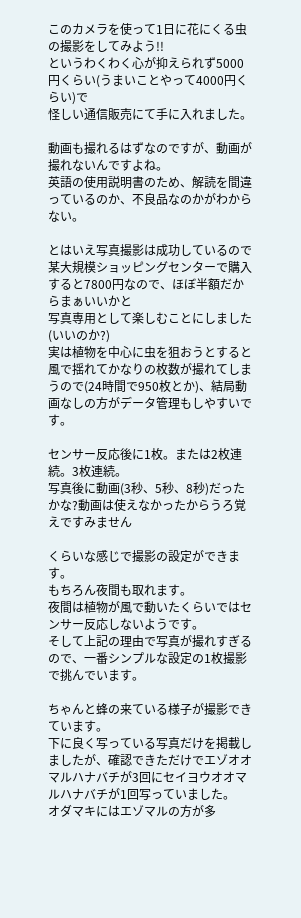このカメラを使って1日に花にくる虫の撮影をしてみよう!!
というわくわく心が抑えられず5000円くらい(うまいことやって4000円くらい)で
怪しい通信販売にて手に入れました。

動画も撮れるはずなのですが、動画が撮れないんですよね。
英語の使用説明書のため、解読を間違っているのか、不良品なのかがわからない。

とはいえ写真撮影は成功しているので
某大規模ショッピングセンターで購入すると7800円なので、ほぼ半額だからまぁいいかと
写真専用として楽しむことにしました(いいのか?)
実は植物を中心に虫を狙おうとすると風で揺れてかなりの枚数が撮れてしまうので(24時間で950枚とか)、結局動画なしの方がデータ管理もしやすいです。

センサー反応後に1枚。または2枚連続。3枚連続。
写真後に動画(3秒、5秒、8秒)だったかな?動画は使えなかったからうろ覚えですみません

くらいな感じで撮影の設定ができます。
もちろん夜間も取れます。
夜間は植物が風で動いたくらいではセンサー反応しないようです。
そして上記の理由で写真が撮れすぎるので、一番シンプルな設定の1枚撮影で挑んでいます。

ちゃんと蜂の来ている様子が撮影できています。
下に良く写っている写真だけを掲載しましたが、確認できただけでエゾオオマルハナバチが3回にセイヨウオオマルハナバチが1回写っていました。
オダマキにはエゾマルの方が多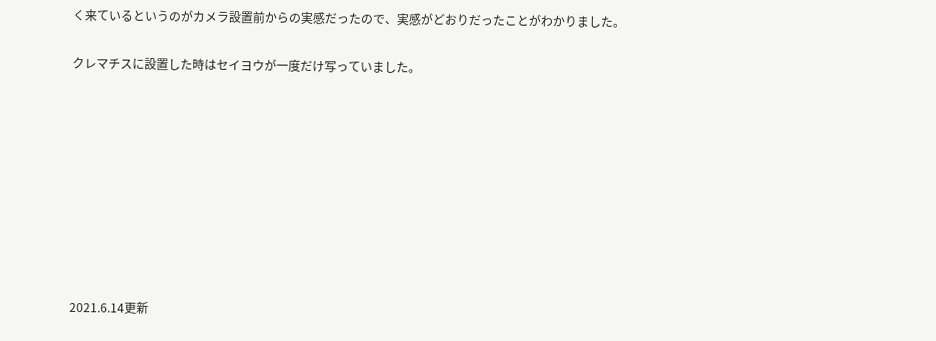く来ているというのがカメラ設置前からの実感だったので、実感がどおりだったことがわかりました。

クレマチスに設置した時はセイヨウが一度だけ写っていました。









2021.6.14更新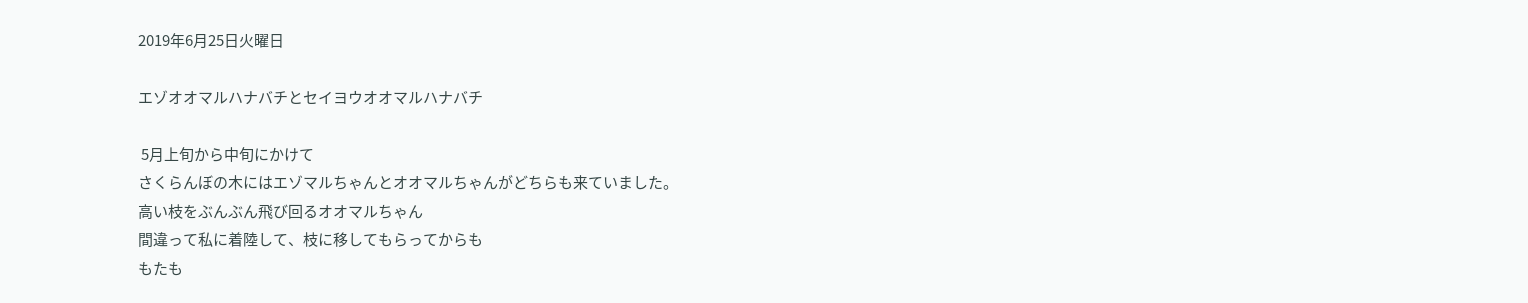2019年6月25日火曜日

エゾオオマルハナバチとセイヨウオオマルハナバチ

 5月上旬から中旬にかけて
さくらんぼの木にはエゾマルちゃんとオオマルちゃんがどちらも来ていました。
高い枝をぶんぶん飛び回るオオマルちゃん
間違って私に着陸して、枝に移してもらってからも
もたも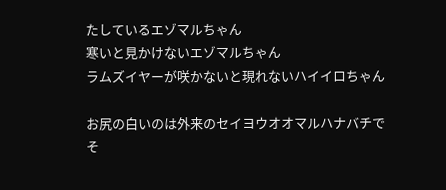たしているエゾマルちゃん
寒いと見かけないエゾマルちゃん
ラムズイヤーが咲かないと現れないハイイロちゃん

お尻の白いのは外来のセイヨウオオマルハナバチで
そ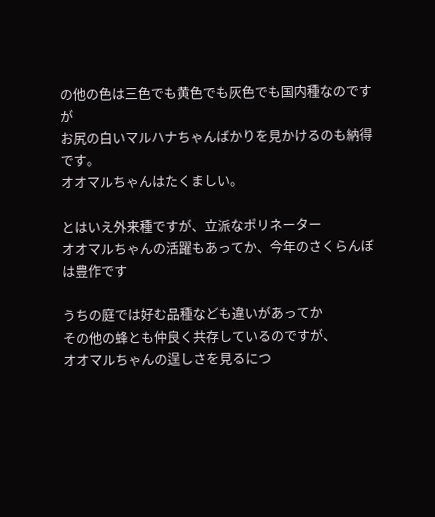の他の色は三色でも黄色でも灰色でも国内種なのですが
お尻の白いマルハナちゃんばかりを見かけるのも納得です。
オオマルちゃんはたくましい。

とはいえ外来種ですが、立派なポリネーター
オオマルちゃんの活躍もあってか、今年のさくらんぼは豊作です

うちの庭では好む品種なども違いがあってか
その他の蜂とも仲良く共存しているのですが、
オオマルちゃんの逞しさを見るにつ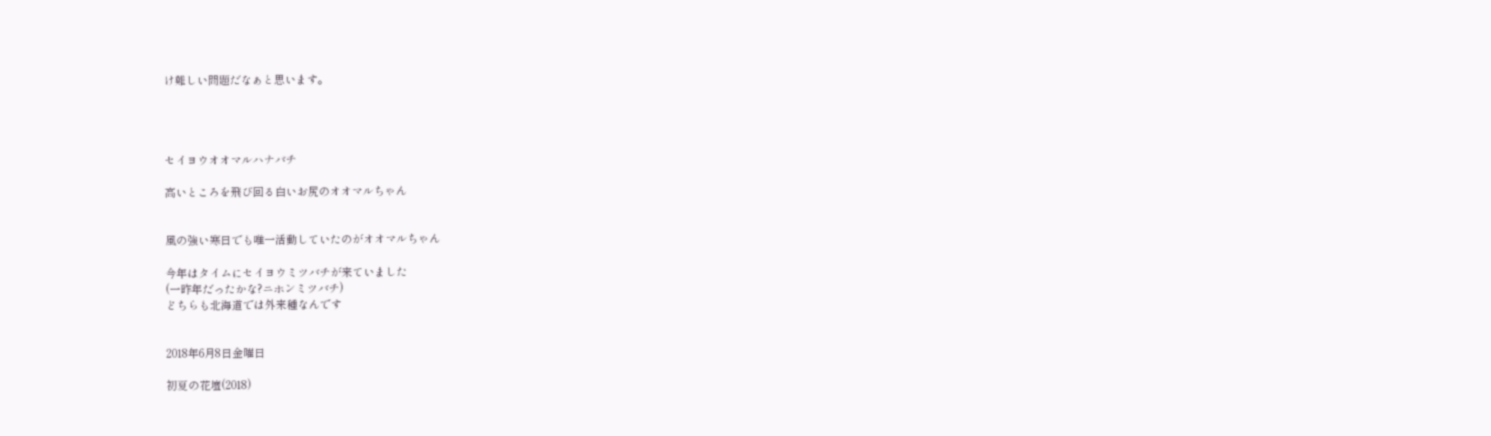け難しい問題だなぁと思います。




セイヨウオオマルハナバチ

高いところを飛び回る白いお尻のオオマルちゃん


風の強い寒日でも唯一活動していたのがオオマルちゃん

今年はタイムにセイヨウミツバチが来ていました
(一昨年だったかな?ニホンミツバチ)
どちらも北海道では外来種なんです


2018年6月8日金曜日

初夏の花壇(2018)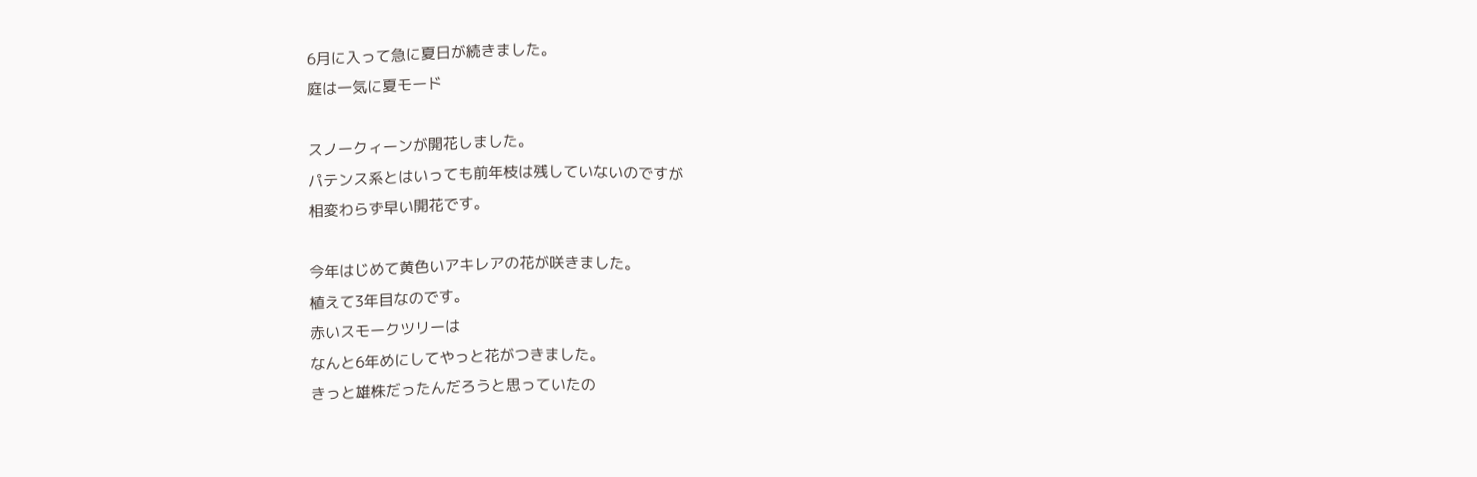6月に入って急に夏日が続きました。
庭は一気に夏モード

スノークィーンが開花しました。
パテンス系とはいっても前年枝は残していないのですが
相変わらず早い開花です。

今年はじめて黄色いアキレアの花が咲きました。
植えて3年目なのです。
赤いスモークツリーは
なんと6年めにしてやっと花がつきました。
きっと雄株だったんだろうと思っていたの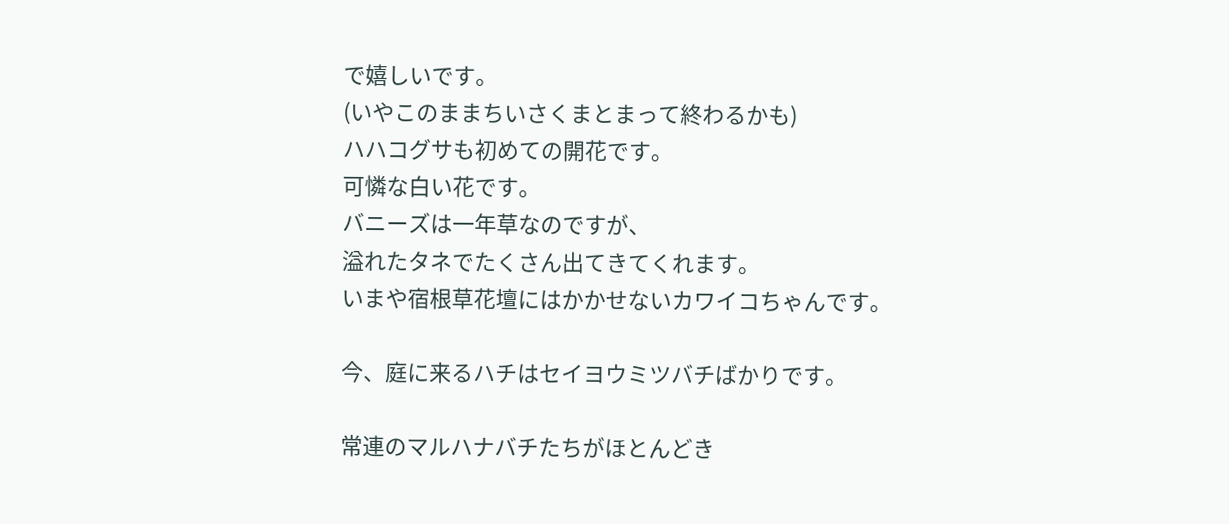で嬉しいです。
(いやこのままちいさくまとまって終わるかも)
ハハコグサも初めての開花です。
可憐な白い花です。
バニーズは一年草なのですが、
溢れたタネでたくさん出てきてくれます。
いまや宿根草花壇にはかかせないカワイコちゃんです。

今、庭に来るハチはセイヨウミツバチばかりです。

常連のマルハナバチたちがほとんどき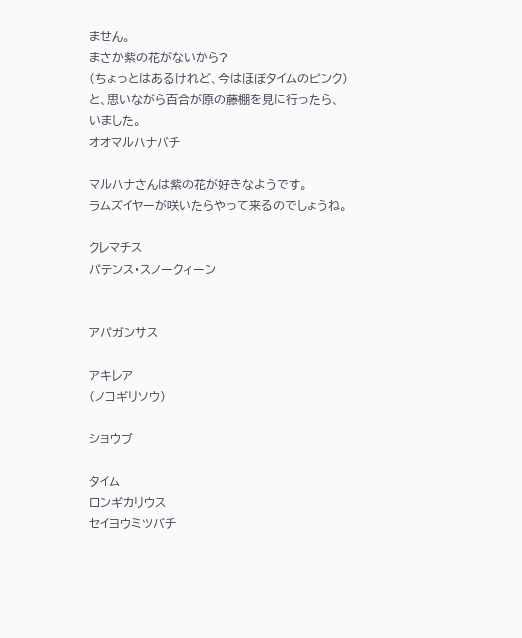ません。
まさか紫の花がないから?
(ちょっとはあるけれど、今はほぼタイムのピンク)
と、思いながら百合が原の藤棚を見に行ったら、
いました。
オオマルハナバチ

マルハナさんは紫の花が好きなようです。
ラムズイヤーが咲いたらやって来るのでしょうね。

クレマチス
パテンス・スノークィーン


アパガンサス

アキレア
(ノコギリソウ)

ショウブ

タイム
ロンギカリウス
セイヨウミツバチ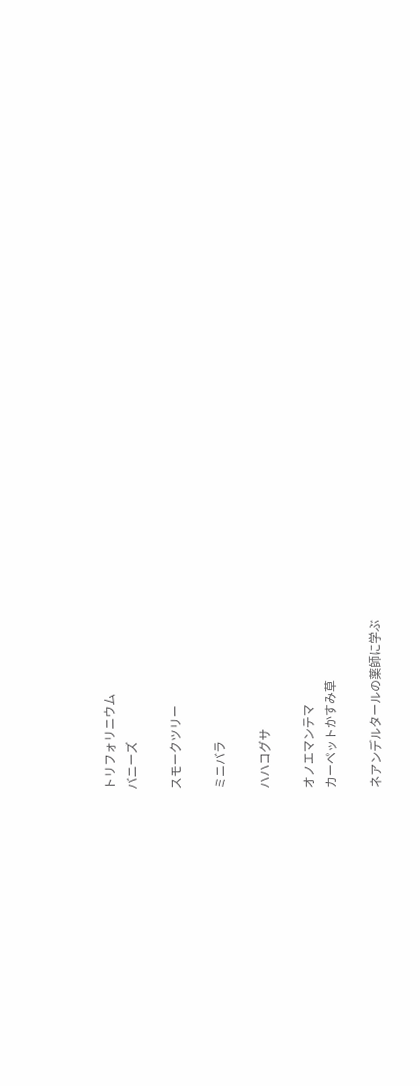トリフォリニウム
バニーズ

スモークツリー

ミニバラ

ハハコグサ

オノエマンテマ
カーペットかすみ草

ネアンデルタールの薬師に学ぶ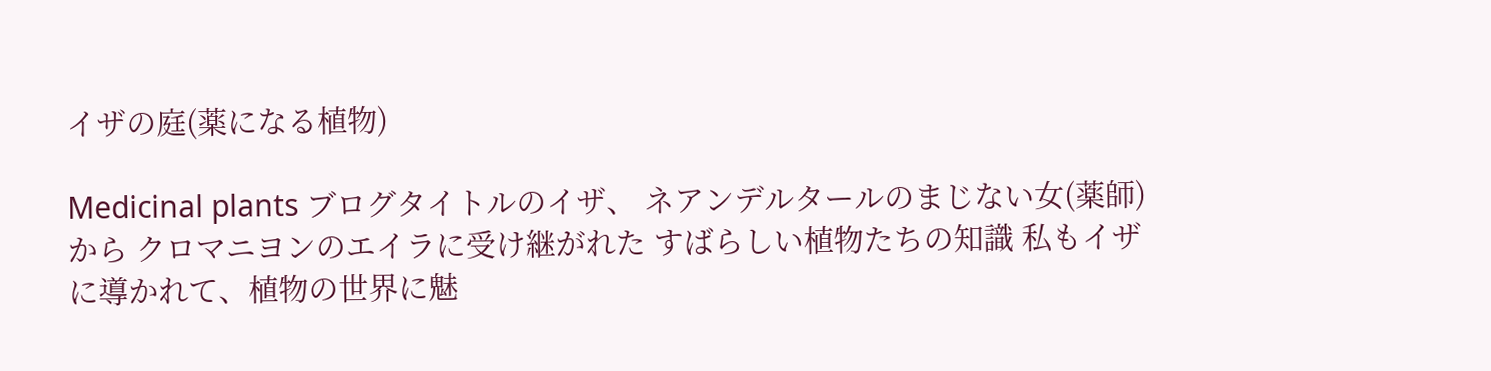イザの庭(薬になる植物)

Medicinal plants ブログタイトルのイザ、 ネアンデルタールのまじない女(薬師)から クロマニヨンのエイラに受け継がれた すばらしい植物たちの知識 私もイザに導かれて、植物の世界に魅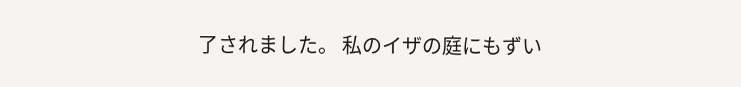了されました。 私のイザの庭にもずい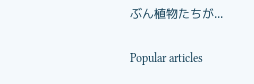ぶん植物たちが...

Popular articles